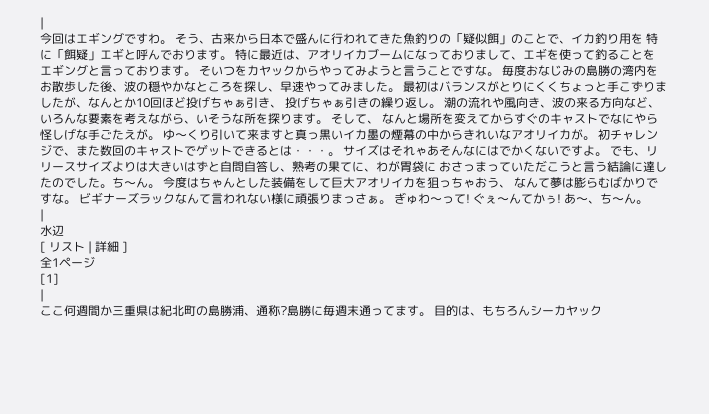|
今回はエギングですわ。 そう、古来から日本で盛んに行われてきた魚釣りの「疑似餌」のことで、イカ釣り用を 特に「餌疑」エギと呼んでおります。 特に最近は、アオリイカブームになっておりまして、エギを使って釣ることを エギングと言っております。 そいつをカヤックからやってみようと言うことですな。 毎度おなじみの島勝の湾内をお散歩した後、波の穏やかなところを探し、早速やってみました。 最初はバランスがとりにくくちょっと手こずりましたが、なんとか10回ほど投げちゃぁ引き、 投げちゃぁ引きの繰り返し。 潮の流れや風向き、波の来る方向など、いろんな要素を考えながら、いそうな所を探ります。 そして、 なんと場所を変えてからすぐのキャストでなにやら怪しげな手ごたえが。 ゆ〜くり引いて来ますと真っ黒いイカ墨の煙幕の中からきれいなアオリイカが。 初チャレンジで、また数回のキャストでゲットできるとは・・・。 サイズはそれゃあそんなにはでかくないですよ。 でも、リリースサイズよりは大きいはずと自問自答し、熟考の果てに、わが胃袋に おさっまっていただこうと言う結論に達したのでした。ち〜ん。 今度はちゃんとした装備をして巨大アオリイカを狙っちゃおう、 なんて夢は膨らむばかりですな。 ビギナーズラックなんて言われない様に頑張りまっさぁ。 ぎゅわ〜って! ぐぇ〜んてかぅ! あ〜、ち〜ん。
|
水辺
[ リスト | 詳細 ]
全1ページ
[1]
|
ここ何週間か三重県は紀北町の島勝浦、通称?島勝に毎週末通ってます。 目的は、もちろんシーカヤック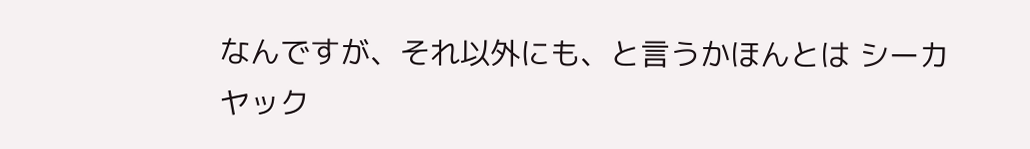なんですが、それ以外にも、と言うかほんとは シーカヤック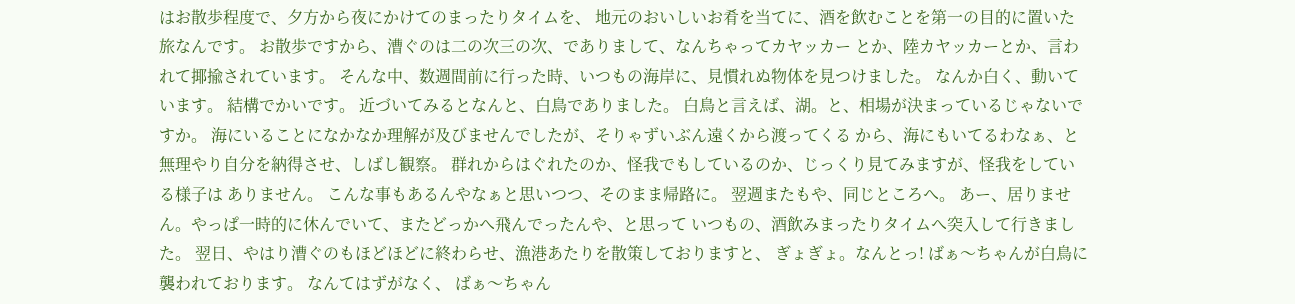はお散歩程度で、夕方から夜にかけてのまったりタイムを、 地元のおいしいお肴を当てに、酒を飲むことを第一の目的に置いた旅なんです。 お散歩ですから、漕ぐのは二の次三の次、でありまして、なんちゃってカヤッカー とか、陸カヤッカーとか、言われて揶揄されています。 そんな中、数週間前に行った時、いつもの海岸に、見慣れぬ物体を見つけました。 なんか白く、動いています。 結構でかいです。 近づいてみるとなんと、白鳥でありました。 白鳥と言えば、湖。と、相場が決まっているじゃないですか。 海にいることになかなか理解が及びませんでしたが、そりゃずいぶん遠くから渡ってくる から、海にもいてるわなぁ、と無理やり自分を納得させ、しばし観察。 群れからはぐれたのか、怪我でもしているのか、じっくり見てみますが、怪我をしている様子は ありません。 こんな事もあるんやなぁと思いつつ、そのまま帰路に。 翌週またもや、同じところへ。 あー、居りません。やっぱ一時的に休んでいて、またどっかへ飛んでったんや、と思って いつもの、酒飲みまったりタイムへ突入して行きました。 翌日、やはり漕ぐのもほどほどに終わらせ、漁港あたりを散策しておりますと、 ぎょぎょ。なんとっ! ばぁ〜ちゃんが白鳥に襲われております。 なんてはずがなく、 ばぁ〜ちゃん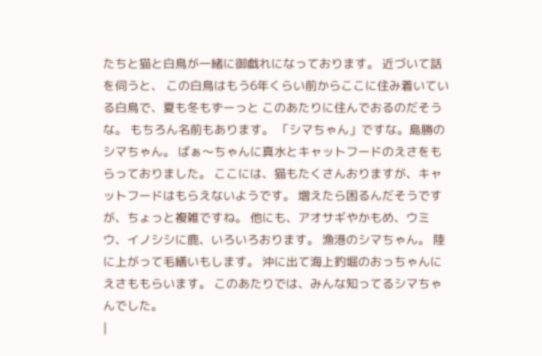たちと猫と白鳥が一緒に御戯れになっております。 近づいて話を伺うと、 この白鳥はもう6年くらい前からここに住み着いている白鳥で、夏も冬もずーっと このあたりに住んでおるのだそうな。 もちろん名前もあります。 「シマちゃん」ですな。島勝のシマちゃん。 ばぁ〜ちゃんに真水とキャットフードのえさをもらっておりました。 ここには、猫もたくさんおりますが、キャットフードはもらえないようです。 増えたら困るんだそうですが、ちょっと複雑ですね。 他にも、アオサギやかもめ、ウミウ、イノシシに鹿、いろいろおります。 漁港のシマちゃん。 陸に上がって毛繕いもします。 沖に出て海上釣堀のおっちゃんにえさももらいます。 このあたりでは、みんな知ってるシマちゃんでした。
|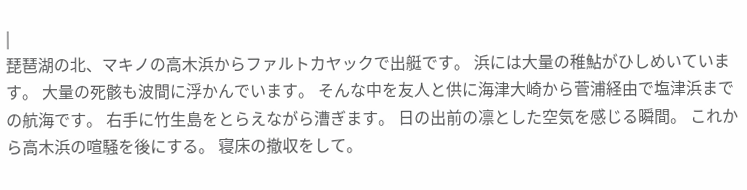|
琵琶湖の北、マキノの高木浜からファルトカヤックで出艇です。 浜には大量の稚鮎がひしめいています。 大量の死骸も波間に浮かんでいます。 そんな中を友人と供に海津大崎から菅浦経由で塩津浜までの航海です。 右手に竹生島をとらえながら漕ぎます。 日の出前の凛とした空気を感じる瞬間。 これから高木浜の喧騒を後にする。 寝床の撤収をして。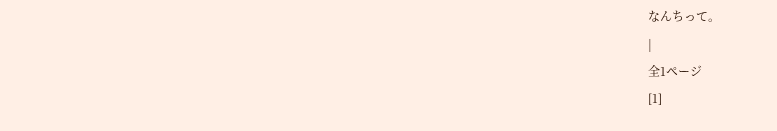なんちって。
|
全1ページ
[1]